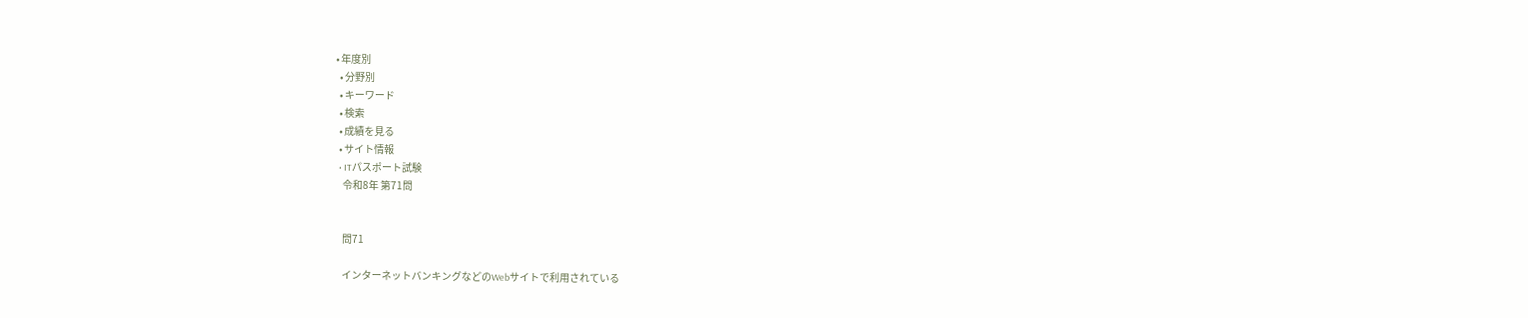• 年度別
  • 分野別
  • キーワード
  • 検索
  • 成績を見る
  • サイト情報
  • ITパスポート試験
    令和8年 第71問


    問71

    インターネットバンキングなどのWebサイトで利用されている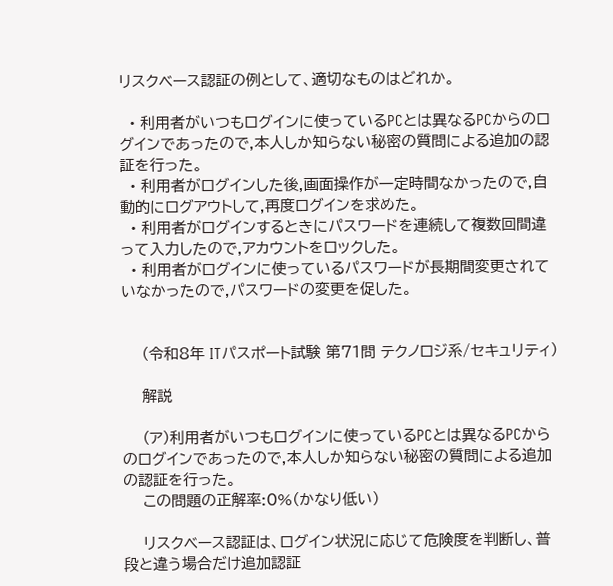リスクベース認証の例として、適切なものはどれか。

  • 利用者がいつもログインに使っているPCとは異なるPCからのログインであったので,本人しか知らない秘密の質問による追加の認証を行った。
  • 利用者がログインした後,画面操作が一定時間なかったので,自動的にログアウトして,再度ログインを求めた。
  • 利用者がログインするときにパスワードを連続して複数回間違って入力したので,アカウントをロックした。
  • 利用者がログインに使っているパスワードが長期間変更されていなかったので,パスワードの変更を促した。


    (令和8年 ITパスポート試験 第71問 テクノロジ系/セキュリティ)

    解説

    (ア)利用者がいつもログインに使っているPCとは異なるPCからのログインであったので,本人しか知らない秘密の質問による追加の認証を行った。
    この問題の正解率:0%(かなり低い)

    リスクベース認証は、ログイン状況に応じて危険度を判断し、普段と違う場合だけ追加認証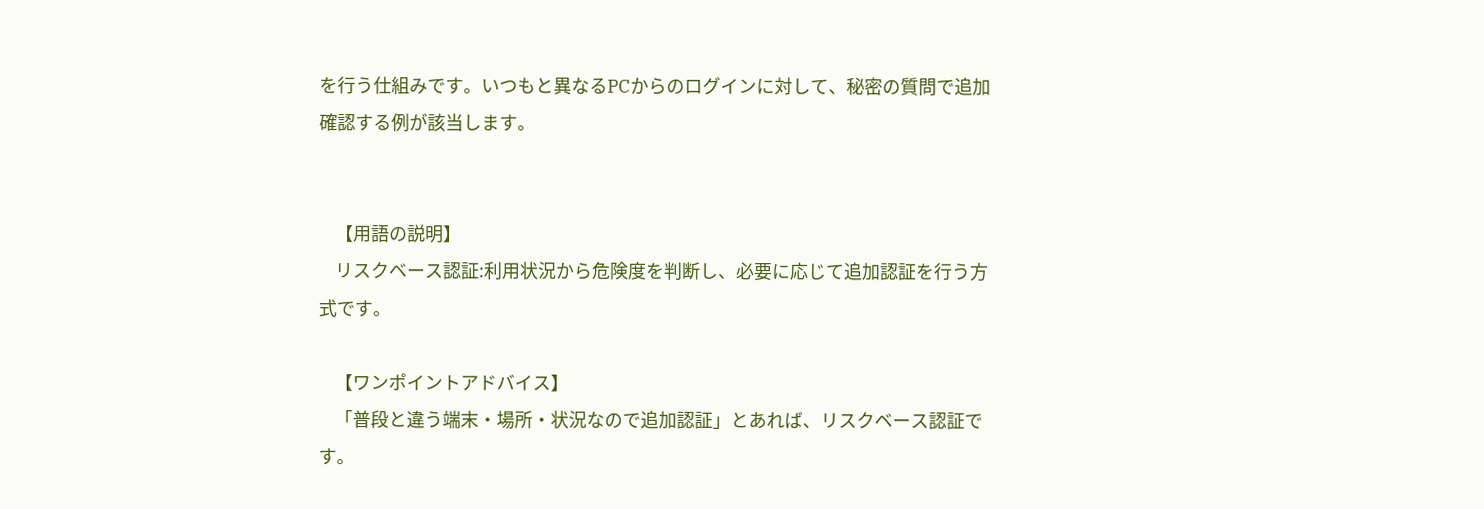を行う仕組みです。いつもと異なるPCからのログインに対して、秘密の質問で追加確認する例が該当します。


    【用語の説明】
    リスクベース認証:利用状況から危険度を判断し、必要に応じて追加認証を行う方式です。

    【ワンポイントアドバイス】
    「普段と違う端末・場所・状況なので追加認証」とあれば、リスクベース認証です。